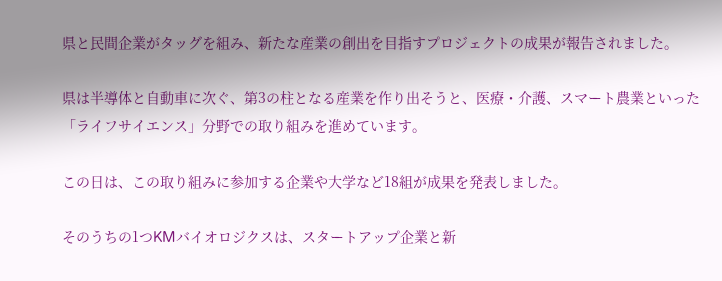県と民間企業がタッグを組み、新たな産業の創出を目指すプロジェクトの成果が報告されました。

県は半導体と自動車に次ぐ、第3の柱となる産業を作り出そうと、医療・介護、スマート農業といった「ライフサイエンス」分野での取り組みを進めています。

この日は、この取り組みに参加する企業や大学など18組が成果を発表しました。

そのうちの1つKMバイオロジクスは、スタートアップ企業と新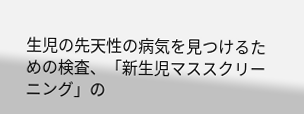生児の先天性の病気を見つけるための検査、「新生児マススクリーニング」の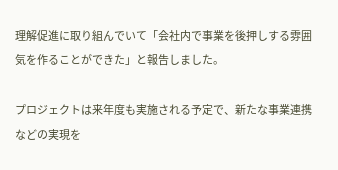理解促進に取り組んでいて「会社内で事業を後押しする雰囲気を作ることができた」と報告しました。

プロジェクトは来年度も実施される予定で、新たな事業連携などの実現を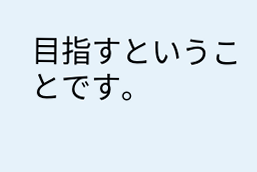目指すということです。